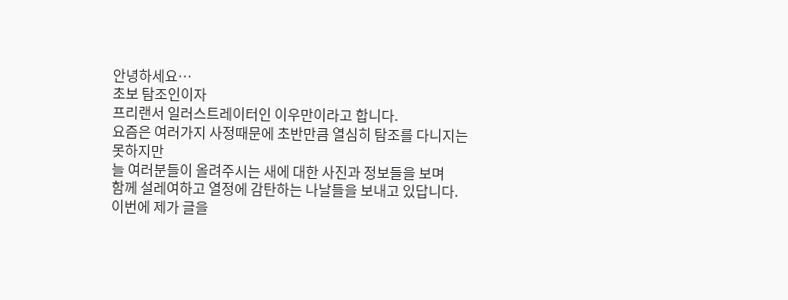안녕하세요…
초보 탐조인이자
프리랜서 일러스트레이터인 이우만이라고 합니다.
요즘은 여러가지 사정때문에 초반만큼 열심히 탐조를 다니지는 못하지만
늘 여러분들이 올려주시는 새에 대한 사진과 정보들을 보며
함께 설레여하고 열정에 감탄하는 나날들을 보내고 있답니다.
이번에 제가 글을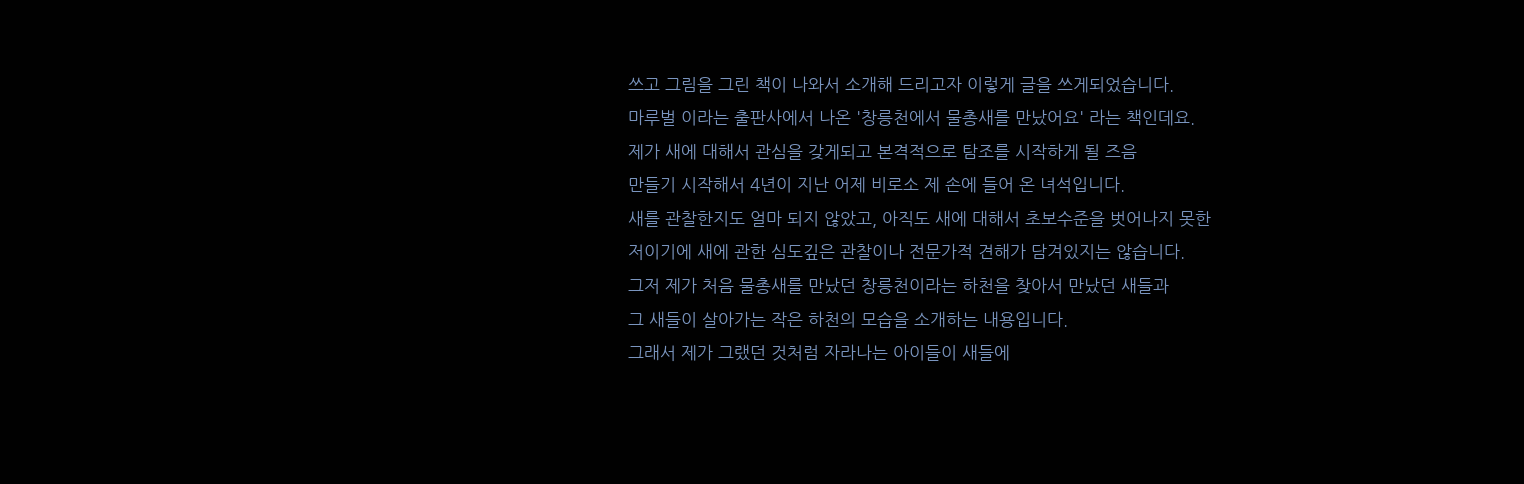쓰고 그림을 그린 책이 나와서 소개해 드리고자 이렇게 글을 쓰게되었습니다.
마루벌 이라는 출판사에서 나온 '창릉천에서 물총새를 만났어요' 라는 책인데요.
제가 새에 대해서 관심을 갖게되고 본격적으로 탐조를 시작하게 될 즈음
만들기 시작해서 4년이 지난 어제 비로소 제 손에 들어 온 녀석입니다.
새를 관찰한지도 얼마 되지 않았고, 아직도 새에 대해서 초보수준을 벗어나지 못한
저이기에 새에 관한 심도깊은 관찰이나 전문가적 견해가 담겨있지는 않습니다.
그저 제가 처음 물총새를 만났던 창릉천이라는 하천을 찾아서 만났던 새들과
그 새들이 살아가는 작은 하천의 모습을 소개하는 내용입니다.
그래서 제가 그랬던 것처럼 자라나는 아이들이 새들에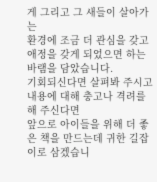게 그리고 그 새들이 살아가는
환경에 조금 더 관심을 갖고 애정을 갖게 되었으면 하는 바램을 담았습니다.
기회되신다면 살펴봐 주시고 내용에 대해 충고나 격려를 해 주신다면
앞으로 아이들을 위해 더 좋은 책을 만드는데 귀한 길잡이로 삼겠습니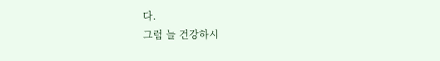다.
그럼 늘 건강하시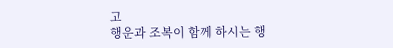고
행운과 조복이 함께 하시는 행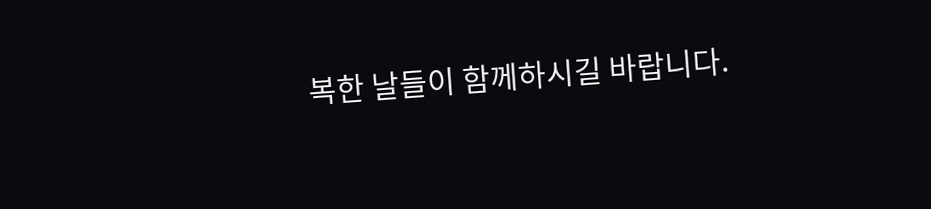복한 날들이 함께하시길 바랍니다.